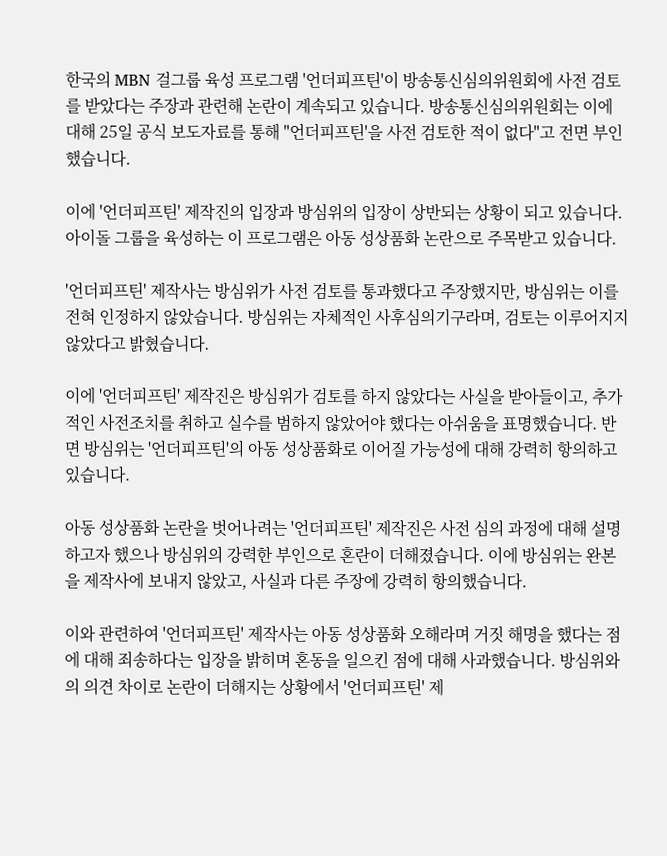한국의 MBN 걸그룹 육성 프로그램 '언더피프틴'이 방송통신심의위원회에 사전 검토를 받았다는 주장과 관련해 논란이 계속되고 있습니다. 방송통신심의위원회는 이에 대해 25일 공식 보도자료를 통해 "언더피프틴'을 사전 검토한 적이 없다"고 전면 부인했습니다.

이에 '언더피프틴' 제작진의 입장과 방심위의 입장이 상반되는 상황이 되고 있습니다.아이돌 그룹을 육성하는 이 프로그램은 아동 성상품화 논란으로 주목받고 있습니다.

'언더피프틴' 제작사는 방심위가 사전 검토를 통과했다고 주장했지만, 방심위는 이를 전혀 인정하지 않았습니다. 방심위는 자체적인 사후심의기구라며, 검토는 이루어지지 않았다고 밝혔습니다.

이에 '언더피프틴' 제작진은 방심위가 검토를 하지 않았다는 사실을 받아들이고, 추가적인 사전조치를 취하고 실수를 범하지 않았어야 했다는 아쉬움을 표명했습니다. 반면 방심위는 '언더피프틴'의 아동 성상품화로 이어질 가능성에 대해 강력히 항의하고 있습니다.

아동 성상품화 논란을 벗어나려는 '언더피프틴' 제작진은 사전 심의 과정에 대해 설명하고자 했으나 방심위의 강력한 부인으로 혼란이 더해졌습니다. 이에 방심위는 완본을 제작사에 보내지 않았고, 사실과 다른 주장에 강력히 항의했습니다.

이와 관련하여 '언더피프틴' 제작사는 아동 성상품화 오해라며 거짓 해명을 했다는 점에 대해 죄송하다는 입장을 밝히며 혼동을 일으킨 점에 대해 사과했습니다. 방심위와의 의견 차이로 논란이 더해지는 상황에서 '언더피프틴' 제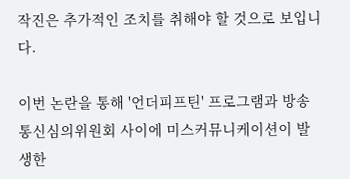작진은 추가적인 조치를 취해야 할 것으로 보입니다.

이번 논란을 통해 '언더피프틴' 프로그램과 방송통신심의위원회 사이에 미스커뮤니케이션이 발생한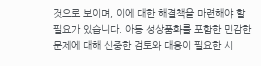것으로 보이며, 이에 대한 해결책을 마련해야 할 필요가 있습니다. 아동 성상품화를 포함한 민감한 문제에 대해 신중한 검토와 대응이 필요한 시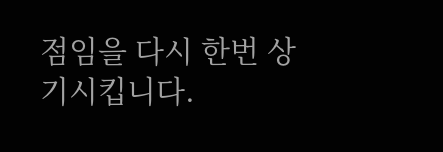점임을 다시 한번 상기시킵니다.